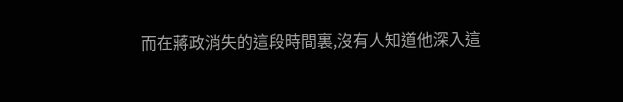而在蔣政消失的這段時間裏,沒有人知道他深入這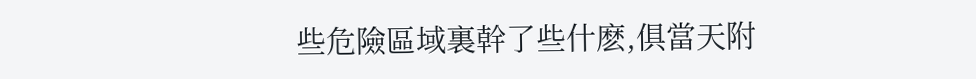些危險區域裏幹了些什麽,俱當天附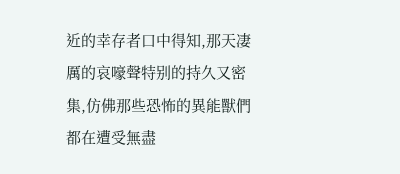近的幸存者口中得知,那天凄厲的哀嚎聲特别的持久又密集,仿佛那些恐怖的異能獸們都在遭受無盡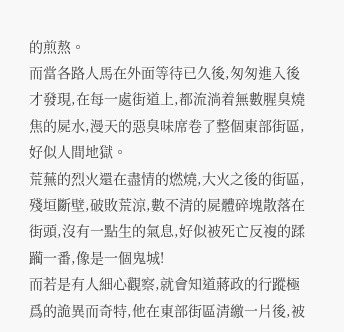的煎熬。
而當各路人馬在外面等待已久後,匆匆進入後才發現,在每一處街道上,都流淌着無數腥臭燒焦的屍水,漫天的惡臭味席卷了整個東部街區,好似人間地獄。
荒蕪的烈火還在盡情的燃燒,大火之後的街區,殘垣斷壁,破敗荒涼,數不清的屍體碎塊散落在街頭,沒有一點生的氣息,好似被死亡反複的蹂躏一番,像是一個鬼城!
而若是有人細心觀察,就會知道蔣政的行蹤極爲的詭異而奇特,他在東部街區清繳一片後,被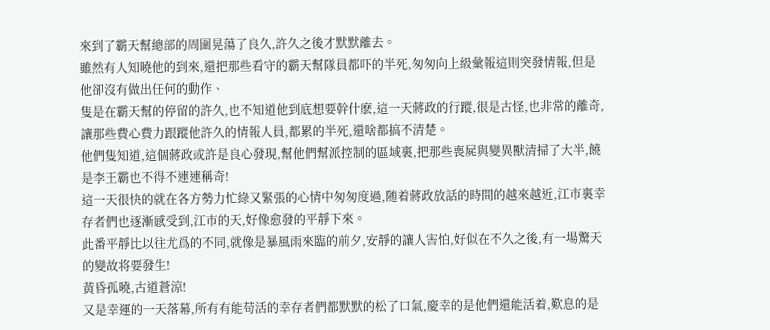來到了霸天幫總部的周圍晃蕩了良久,許久之後才默默離去。
雖然有人知曉他的到來,還把那些看守的霸天幫隊員都吓的半死,匆匆向上級彙報這則突發情報,但是他卻沒有做出任何的動作、
隻是在霸天幫的停留的許久,也不知道他到底想要幹什麽,這一天蔣政的行蹤,很是古怪,也非常的離奇,讓那些費心費力跟蹤他許久的情報人員,都累的半死,還啥都搞不清楚。
他們隻知道,這個蔣政或許是良心發現,幫他們幫派控制的區域裏,把那些喪屍與變異獸清掃了大半,饒是李王霸也不得不連連稱奇!
這一天很快的就在各方勢力忙綠又緊張的心情中匆匆度過,随着蔣政放話的時間的越來越近,江市裏幸存者們也逐漸感受到,江市的天,好像愈發的平靜下來。
此番平靜比以往尤爲的不同,就像是暴風雨來臨的前夕,安靜的讓人害怕,好似在不久之後,有一場驚天的變故将要發生!
黃昏孤曉,古道蒼涼!
又是幸運的一天落幕,所有有能苟活的幸存者們都默默的松了口氣,慶幸的是他們還能活着,歎息的是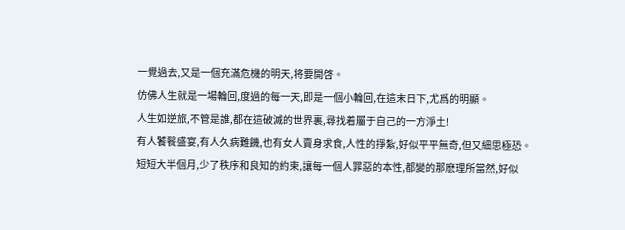一覺過去,又是一個充滿危機的明天,将要開啓。
仿佛人生就是一場輪回,度過的每一天,即是一個小輪回,在這末日下,尤爲的明顯。
人生如逆旅,不管是誰,都在這破滅的世界裏,尋找着屬于自己的一方淨土!
有人饕餮盛宴,有人久病難饑,也有女人賣身求食,人性的掙紮,好似平平無奇,但又細思極恐。
短短大半個月,少了秩序和良知的約束,讓每一個人罪惡的本性,都變的那麽理所當然,好似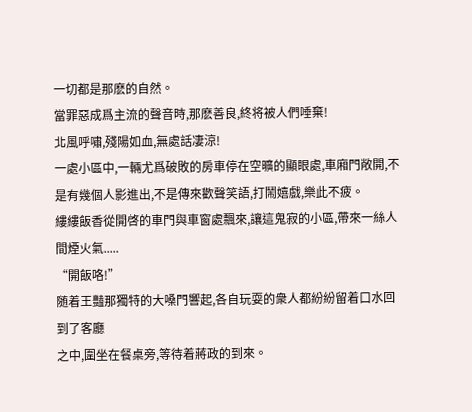一切都是那麽的自然。
當罪惡成爲主流的聲音時,那麽善良,終将被人們唾棄!
北風呼嘯,殘陽如血,無處話凄涼!
一處小區中,一輛尤爲破敗的房車停在空曠的顯眼處,車廂門敞開,不是有幾個人影進出,不是傳來歡聲笑語,打鬧嬉戲,樂此不疲。
縷縷飯香從開啓的車門與車窗處飄來,讓這鬼寂的小區,帶來一絲人間煙火氣.....
“開飯咯!”
随着王豔那獨特的大嗓門響起,各自玩耍的衆人都紛紛留着口水回到了客廳
之中,圍坐在餐桌旁,等待着蔣政的到來。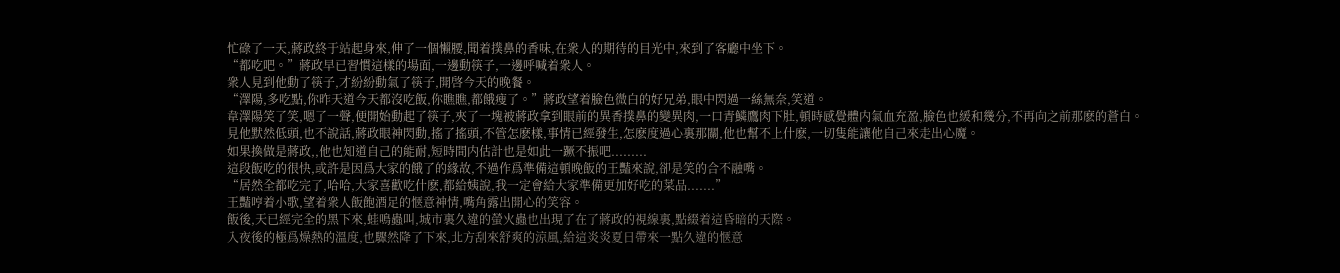忙碌了一天,蔣政終于站起身來,伸了一個懶腰,聞着撲鼻的香味,在衆人的期待的目光中,來到了客廳中坐下。
“都吃吧。”蔣政早已習慣這樣的場面,一邊動筷子,一邊呼喊着衆人。
衆人見到他動了筷子,才紛紛動氣了筷子,開啓今天的晚餐。
“澤陽,多吃點,你昨天道今天都沒吃飯,你瞧瞧,都餓瘦了。”蔣政望着臉色微白的好兄弟,眼中閃過一絲無奈,笑道。
韋澤陽笑了笑,嗯了一聲,便開始動起了筷子,夾了一塊被蔣政拿到眼前的異香撲鼻的變異肉,一口青鱗鷹肉下肚,頓時感覺體内氣血充盈,臉色也緩和幾分,不再向之前那麽的蒼白。
見他默然低頭,也不說話,蔣政眼神閃動,搖了搖頭,不管怎麽樣,事情已經發生,怎麽度過心裏那關,他也幫不上什麽,一切隻能讓他自己來走出心魔。
如果換做是蔣政,,他也知道自己的能耐,短時間内估計也是如此一蹶不振吧.........
這段飯吃的很快,或許是因爲大家的餓了的緣故,不過作爲準備這頓晚飯的王豔來說,卻是笑的合不融嘴。
“居然全都吃完了,哈哈,大家喜歡吃什麽,都給姨說,我一定會給大家準備更加好吃的菜品.......”
王豔哼着小歌,望着衆人飯飽酒足的惬意神情,嘴角露出開心的笑容。
飯後,天已經完全的黑下來,蛙鳴蟲叫,城市裏久違的螢火蟲也出現了在了蔣政的視線裏,點綴着這昏暗的天際。
入夜後的極爲燥熱的溫度,也驟然降了下來,北方刮來舒爽的涼風,給這炎炎夏日帶來一點久違的惬意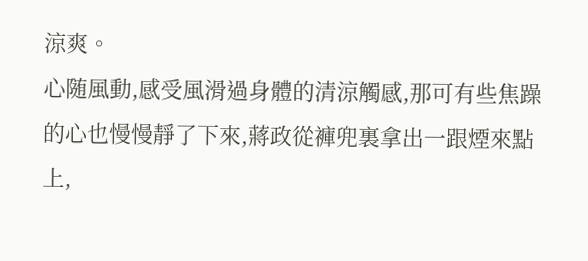涼爽。
心随風動,感受風滑過身體的清涼觸感,那可有些焦躁的心也慢慢靜了下來,蔣政從褲兜裏拿出一跟煙來點上,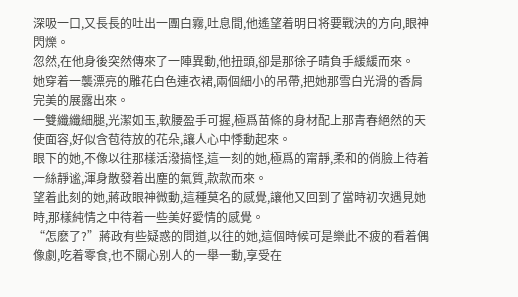深吸一口,又長長的吐出一團白霧,吐息間,他遙望着明日将要戰決的方向,眼神閃爍。
忽然,在他身後突然傳來了一陣異動,他扭頭,卻是那徐子晴負手緩緩而來。
她穿着一襲漂亮的雕花白色連衣裙,兩個細小的吊帶,把她那雪白光滑的香肩完美的展露出來。
一雙纖纖細腿,光潔如玉,軟腰盈手可握,極爲苗條的身材配上那青春絕然的天使面容,好似含苞待放的花朵,讓人心中悸動起來。
眼下的她,不像以往那樣活潑搞怪,這一刻的她,極爲的甯靜,柔和的俏臉上待着一絲靜谧,渾身散發着出塵的氣質,款款而來。
望着此刻的她,蔣政眼神微動,這種莫名的感覺,讓他又回到了當時初次遇見她時,那樣純情之中待着一些美好愛情的感覺。
“怎麽了?”蔣政有些疑惑的問道,以往的她,這個時候可是樂此不疲的看着偶像劇,吃着零食,也不關心别人的一舉一動,享受在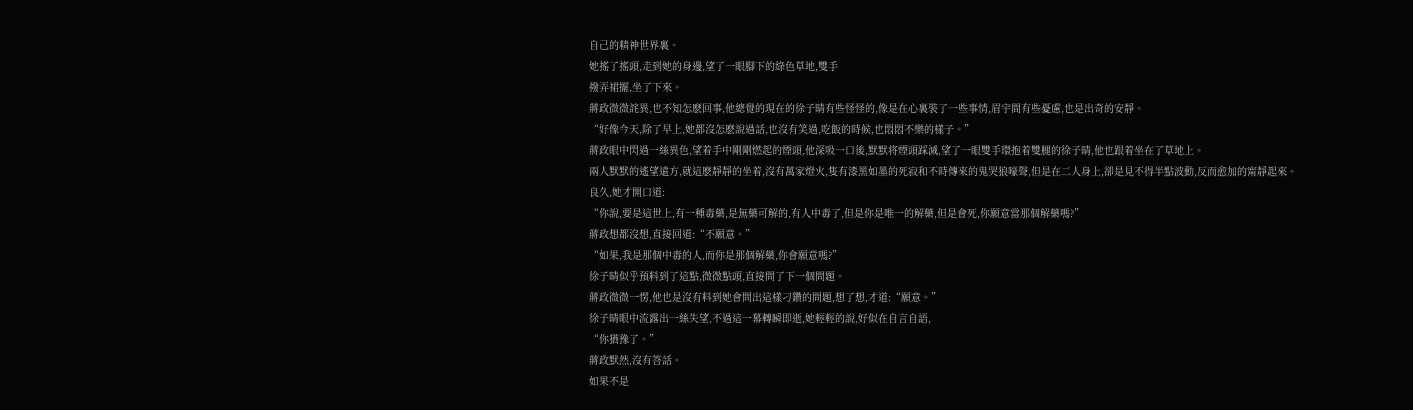自己的精神世界裏。
她搖了搖頭,走到她的身邊,望了一眼腳下的綠色草地,雙手
撥弄裙擺,坐了下來。
蔣政微微詫異,也不知怎麽回事,他總覺的現在的徐子晴有些怪怪的,像是在心裏裝了一些事情,眉宇間有些憂慮,也是出奇的安靜。
“好像今天,除了早上,她都沒怎麽說過話,也沒有笑過,吃飯的時候,也悶悶不樂的樣子。”
蔣政眼中閃過一絲異色,望着手中剛剛燃起的煙頭,他深吸一口後,默默将煙頭踩滅,望了一眼雙手環抱着雙腿的徐子晴,他也跟着坐在了草地上。
兩人默默的遙望遠方,就這麽靜靜的坐着,沒有萬家燈火,隻有漆黑如墨的死寂和不時傳來的鬼哭狼嚎聲,但是在二人身上,卻是見不得半點波動,反而愈加的甯靜起來。
良久,她才開口道:
“你說,要是這世上,有一種毒藥,是無藥可解的,有人中毒了,但是你是唯一的解藥,但是會死,你願意當那個解藥嗎?”
蔣政想都沒想,直接回道:“不願意。”
“如果,我是那個中毒的人,而你是那個解藥,你會願意嗎?”
徐子晴似乎預料到了這點,微微點頭,直接問了下一個問題。
蔣政微微一愣,他也是沒有料到她會問出這樣刁鑽的問題,想了想,才道:“願意。”
徐子晴眼中流露出一絲失望,不過這一幕轉瞬即逝,她輕輕的說,好似在自言自語,
“你猶豫了。”
蔣政默然,沒有答話。
如果不是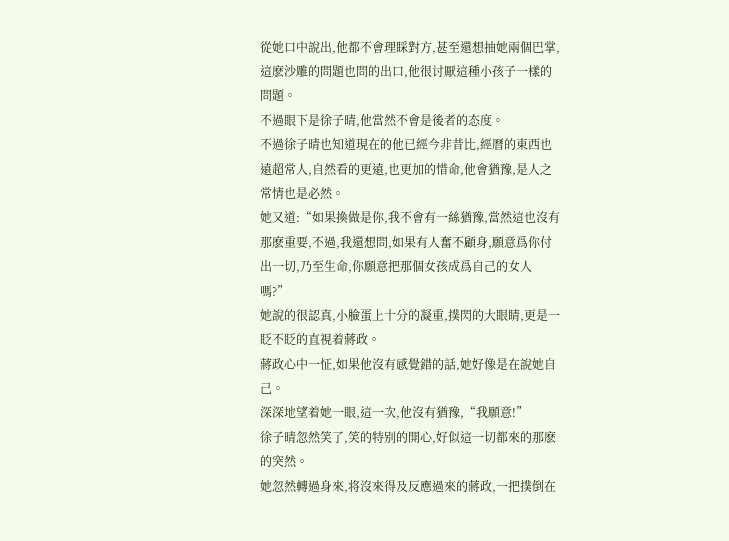從她口中說出,他都不會理睬對方,甚至還想抽她兩個巴掌,這麽沙雕的問題也問的出口,他很讨厭這種小孩子一樣的問題。
不過眼下是徐子晴,他當然不會是後者的态度。
不過徐子晴也知道現在的他已經今非昔比,經曆的東西也遠超常人,自然看的更遠,也更加的惜命,他會猶豫,是人之常情也是必然。
她又道:“如果換做是你,我不會有一絲猶豫,當然這也沒有那麽重要,不過,我還想問,如果有人奮不顧身,願意爲你付出一切,乃至生命,你願意把那個女孩成爲自己的女人嗎?”
她說的很認真,小臉蛋上十分的凝重,撲閃的大眼睛,更是一眨不眨的直視着蔣政。
蔣政心中一怔,如果他沒有感覺錯的話,她好像是在說她自己。
深深地望着她一眼,這一次,他沒有猶豫,“我願意!”
徐子晴忽然笑了,笑的特别的開心,好似這一切都來的那麽的突然。
她忽然轉過身來,将沒來得及反應過來的蔣政,一把撲倒在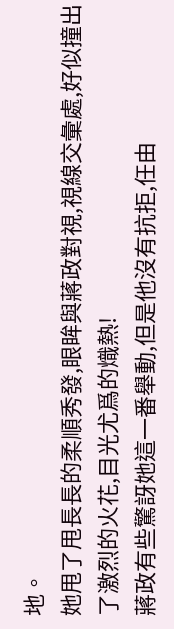地。
她甩了甩長長的柔順秀發,眼眸與蔣政對視,視線交彙處,好似撞出了激烈的火花,目光尤爲的熾熱!
蔣政有些驚訝她這一番舉動,但是他沒有抗拒,任由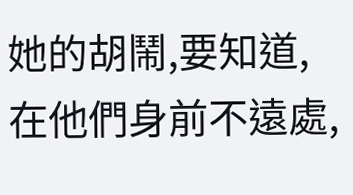她的胡鬧,要知道,在他們身前不遠處,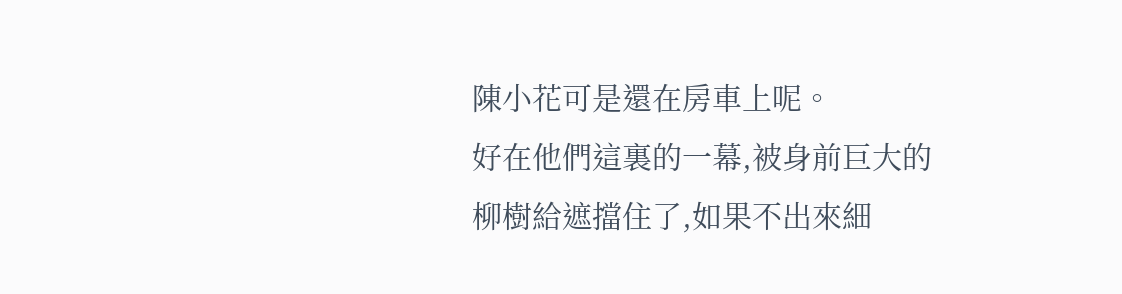陳小花可是還在房車上呢。
好在他們這裏的一幕,被身前巨大的柳樹給遮擋住了,如果不出來細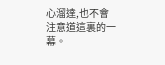心溜達,也不會注意道這裏的一幕。